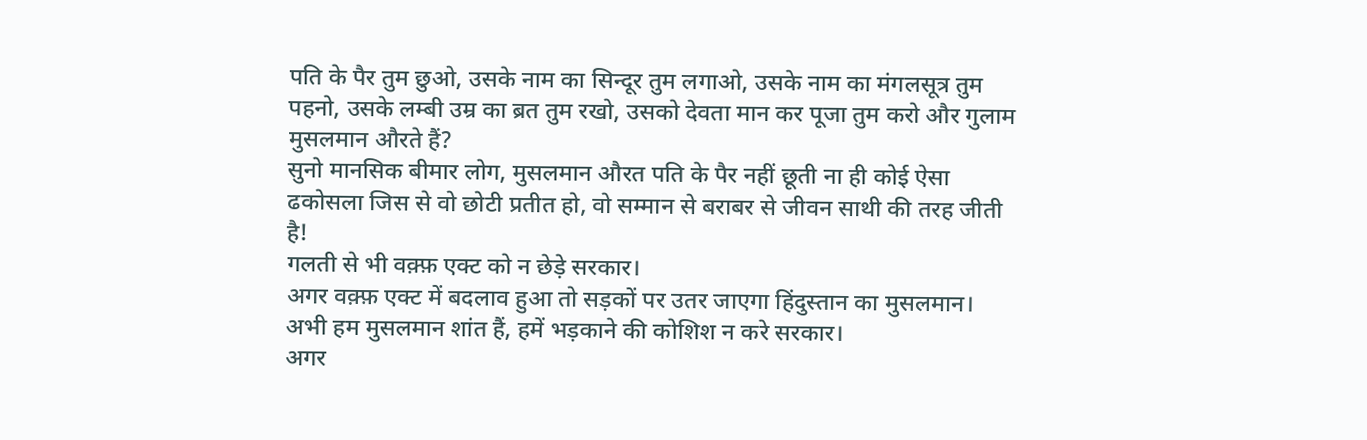पति के पैर तुम छुओ, उसके नाम का सिन्दूर तुम लगाओ, उसके नाम का मंगलसूत्र तुम पहनो, उसके लम्बी उम्र का ब्रत तुम रखो, उसको देवता मान कर पूजा तुम करो और गुलाम मुसलमान औरते हैं?
सुनो मानसिक बीमार लोग, मुसलमान औरत पति के पैर नहीं छूती ना ही कोई ऐसा ढकोसला जिस से वो छोटी प्रतीत हो, वो सम्मान से बराबर से जीवन साथी की तरह जीती है!
गलती से भी वक़्फ़ एक्ट को न छेड़े सरकार।
अगर वक़्फ़ एक्ट में बदलाव हुआ तो सड़कों पर उतर जाएगा हिंदुस्तान का मुसलमान।
अभी हम मुसलमान शांत हैं, हमें भड़काने की कोशिश न करे सरकार।
अगर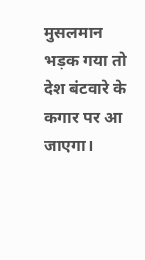मुसलमान भड़क गया तो देश बंटवारे के कगार पर आ जाएगा।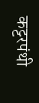कट्टरपंथी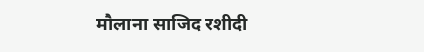मौलाना साजिद रशीदी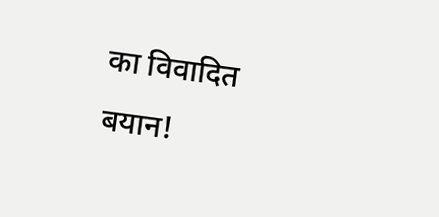का विवादित बयान!